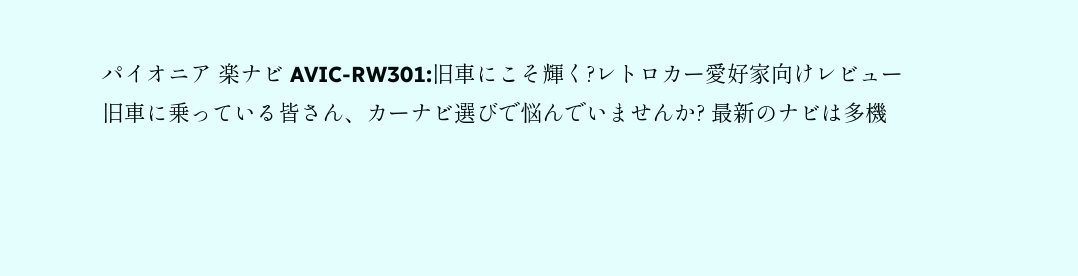パイオニア 楽ナビ AVIC-RW301:旧車にこそ輝く?レトロカー愛好家向けレビュー
旧車に乗っている皆さん、カーナビ選びで悩んでいませんか? 最新のナビは多機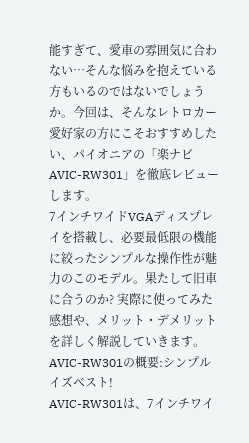能すぎて、愛車の雰囲気に合わない…そんな悩みを抱えている方もいるのではないでしょうか。今回は、そんなレトロカー愛好家の方にこそおすすめしたい、パイオニアの「楽ナビ AVIC-RW301」を徹底レビューします。
7インチワイドVGAディスプレイを搭載し、必要最低限の機能に絞ったシンプルな操作性が魅力のこのモデル。果たして旧車に合うのか? 実際に使ってみた感想や、メリット・デメリットを詳しく解説していきます。
AVIC-RW301の概要:シンプルイズベスト!
AVIC-RW301は、7インチワイ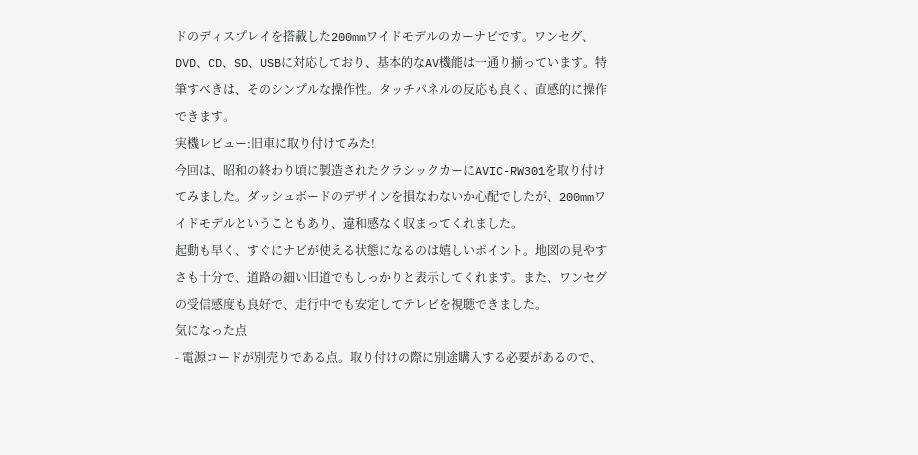ドのディスプレイを搭載した200mmワイドモデルのカーナビです。ワンセグ、DVD、CD、SD、USBに対応しており、基本的なAV機能は一通り揃っています。特筆すべきは、そのシンプルな操作性。タッチパネルの反応も良く、直感的に操作できます。
実機レビュー:旧車に取り付けてみた!
今回は、昭和の終わり頃に製造されたクラシックカーにAVIC-RW301を取り付けてみました。ダッシュボードのデザインを損なわないか心配でしたが、200mmワイドモデルということもあり、違和感なく収まってくれました。
起動も早く、すぐにナビが使える状態になるのは嬉しいポイント。地図の見やすさも十分で、道路の細い旧道でもしっかりと表示してくれます。また、ワンセグの受信感度も良好で、走行中でも安定してテレビを視聴できました。
気になった点
- 電源コードが別売りである点。取り付けの際に別途購入する必要があるので、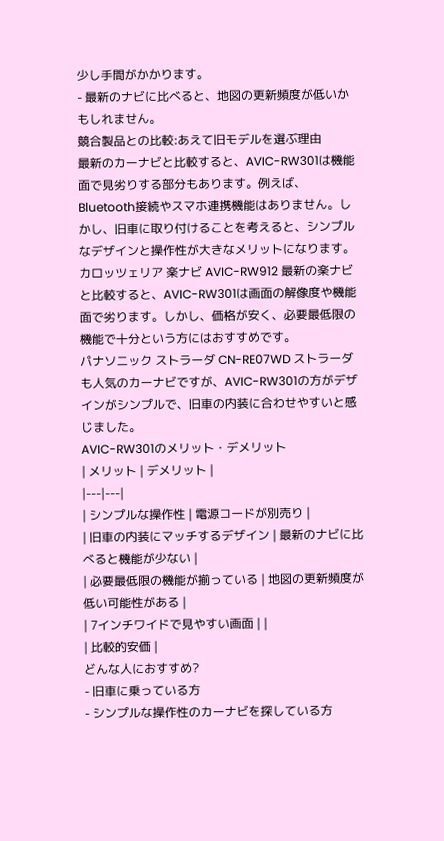少し手間がかかります。
- 最新のナビに比べると、地図の更新頻度が低いかもしれません。
競合製品との比較:あえて旧モデルを選ぶ理由
最新のカーナビと比較すると、AVIC-RW301は機能面で見劣りする部分もあります。例えば、Bluetooth接続やスマホ連携機能はありません。しかし、旧車に取り付けることを考えると、シンプルなデザインと操作性が大きなメリットになります。
カロッツェリア 楽ナビ AVIC-RW912 最新の楽ナビと比較すると、AVIC-RW301は画面の解像度や機能面で劣ります。しかし、価格が安く、必要最低限の機能で十分という方にはおすすめです。
パナソニック ストラーダ CN-RE07WD ストラーダも人気のカーナビですが、AVIC-RW301の方がデザインがシンプルで、旧車の内装に合わせやすいと感じました。
AVIC-RW301のメリット・デメリット
| メリット | デメリット |
|---|---|
| シンプルな操作性 | 電源コードが別売り |
| 旧車の内装にマッチするデザイン | 最新のナビに比べると機能が少ない |
| 必要最低限の機能が揃っている | 地図の更新頻度が低い可能性がある |
| 7インチワイドで見やすい画面 | |
| 比較的安価 |
どんな人におすすめ?
- 旧車に乗っている方
- シンプルな操作性のカーナビを探している方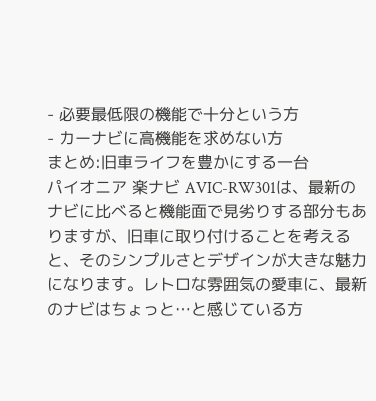- 必要最低限の機能で十分という方
- カーナビに高機能を求めない方
まとめ:旧車ライフを豊かにする一台
パイオニア 楽ナビ AVIC-RW301は、最新のナビに比べると機能面で見劣りする部分もありますが、旧車に取り付けることを考えると、そのシンプルさとデザインが大きな魅力になります。レトロな雰囲気の愛車に、最新のナビはちょっと…と感じている方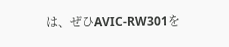は、ぜひAVIC-RW301を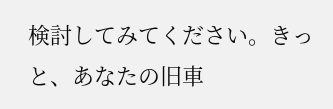検討してみてください。きっと、あなたの旧車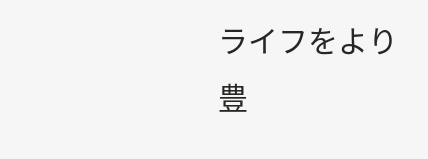ライフをより豊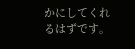かにしてくれるはずです。